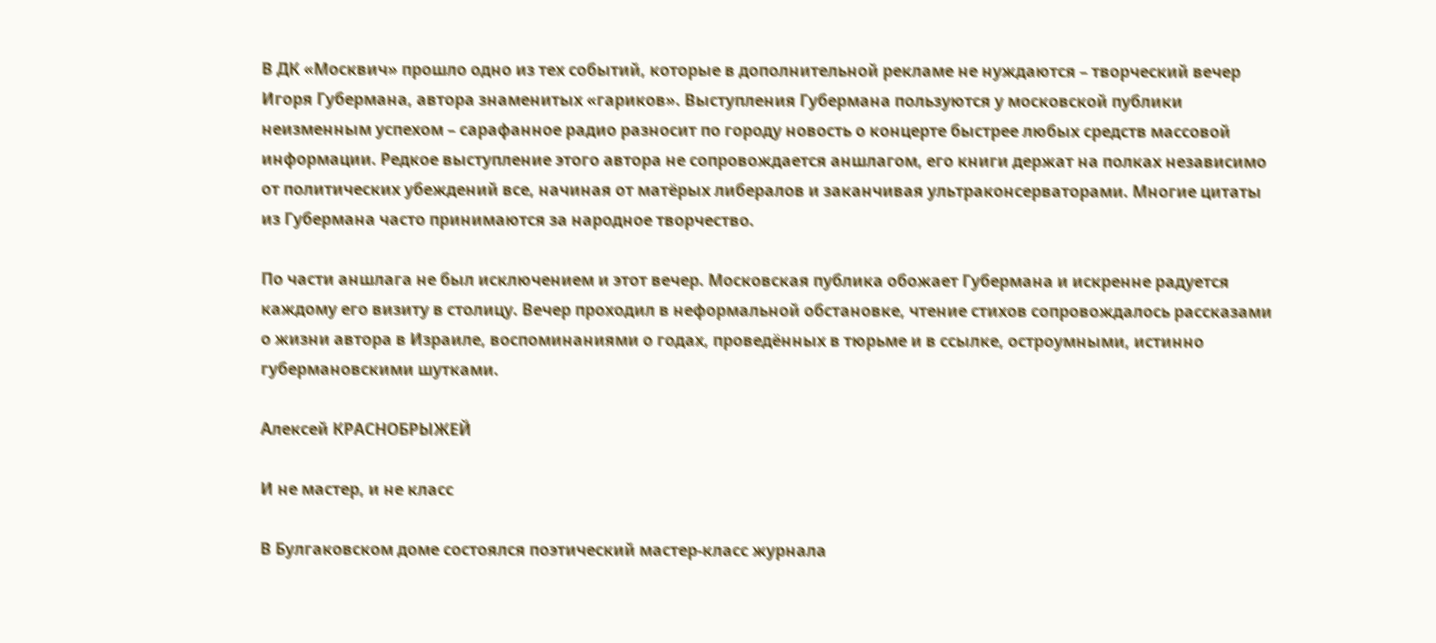В ДК «Москвич» прошло одно из тех событий, которые в дополнительной рекламе не нуждаются – творческий вечер Игоря Губермана, автора знаменитых «гариков». Выступления Губермана пользуются у московской публики неизменным успехом – сарафанное радио разносит по городу новость о концерте быстрее любых средств массовой информации. Редкое выступление этого автора не сопровождается аншлагом, его книги держат на полках независимо от политических убеждений все, начиная от матёрых либералов и заканчивая ультраконсерваторами. Многие цитаты из Губермана часто принимаются за народное творчество.

По части аншлага не был исключением и этот вечер. Московская публика обожает Губермана и искренне радуется каждому его визиту в столицу. Вечер проходил в неформальной обстановке, чтение стихов сопровождалось рассказами о жизни автора в Израиле, воспоминаниями о годах, проведённых в тюрьме и в ссылке, остроумными, истинно губермановскими шутками.

Алексей КРАСНОБРЫЖЕЙ

И не мастер, и не класс

В Булгаковском доме состоялся поэтический мастер-класс журнала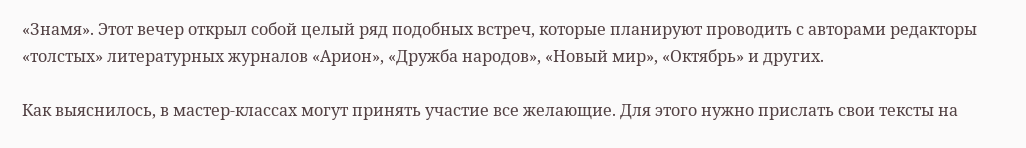«Знамя». Этот вечер открыл собой целый ряд подобных встреч, которые планируют проводить с авторами редакторы «толстых» литературных журналов «Арион», «Дружба народов», «Новый мир», «Октябрь» и других.

Как выяснилось, в мастер-классах могут принять участие все желающие. Для этого нужно прислать свои тексты на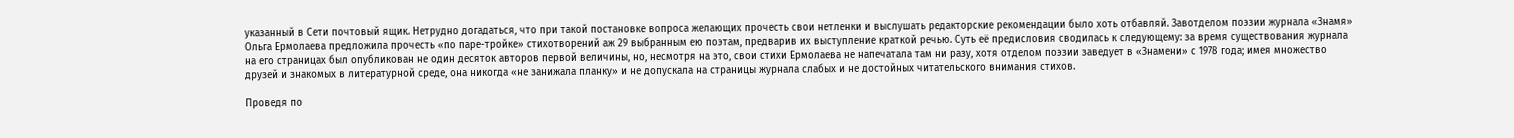указанный в Сети почтовый ящик. Нетрудно догадаться, что при такой постановке вопроса желающих прочесть свои нетленки и выслушать редакторские рекомендации было хоть отбавляй. Завотделом поэзии журнала «Знамя» Ольга Ермолаева предложила прочесть «по паре-тройке» стихотворений аж 29 выбранным ею поэтам, предварив их выступление краткой речью. Суть её предисловия сводилась к следующему: за время существования журнала на его страницах был опубликован не один десяток авторов первой величины, но, несмотря на это, свои стихи Ермолаева не напечатала там ни разу, хотя отделом поэзии заведует в «Знамени» с 1978 года; имея множество друзей и знакомых в литературной среде, она никогда «не занижала планку» и не допускала на страницы журнала слабых и не достойных читательского внимания стихов.

Проведя по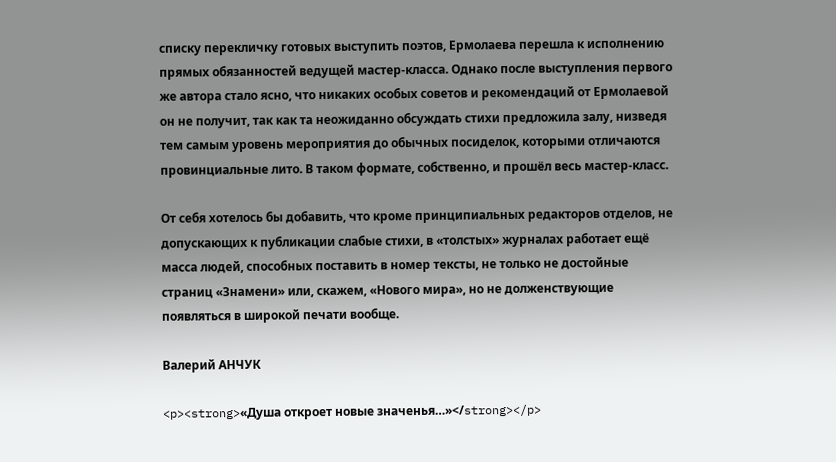списку перекличку готовых выступить поэтов, Ермолаева перешла к исполнению прямых обязанностей ведущей мастер-класса. Однако после выступления первого же автора стало ясно, что никаких особых советов и рекомендаций от Ермолаевой он не получит, так как та неожиданно обсуждать стихи предложила залу, низведя тем самым уровень мероприятия до обычных посиделок, которыми отличаются провинциальные лито. В таком формате, собственно, и прошёл весь мастер-класс.

От себя хотелось бы добавить, что кроме принципиальных редакторов отделов, не допускающих к публикации слабые стихи, в «толстых» журналах работает ещё масса людей, способных поставить в номер тексты, не только не достойные страниц «Знамени» или, скажем, «Нового мира», но не долженствующие появляться в широкой печати вообще.

Валерий АНЧУК

<p><strong>«Душа откроет новые значенья…»</strong></p>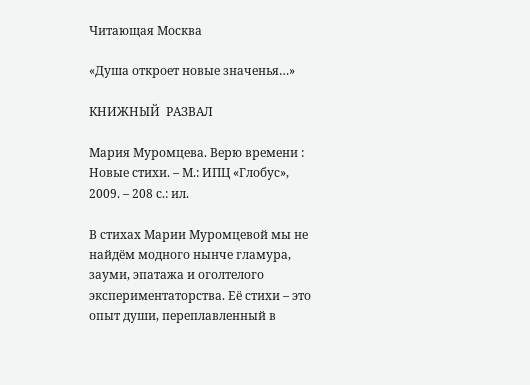Читающая Москва

«Душа откроет новые значенья…»

КНИЖНЫЙ  РАЗВАЛ

Мария Муромцева. Верю времени : Новые стихи. – М.: ИПЦ «Глобус», 2009. – 208 с.: ил.

В стихах Марии Муромцевой мы не найдём модного нынче гламура, зауми, эпатажа и оголтелого экспериментаторства. Её стихи – это опыт души, переплавленный в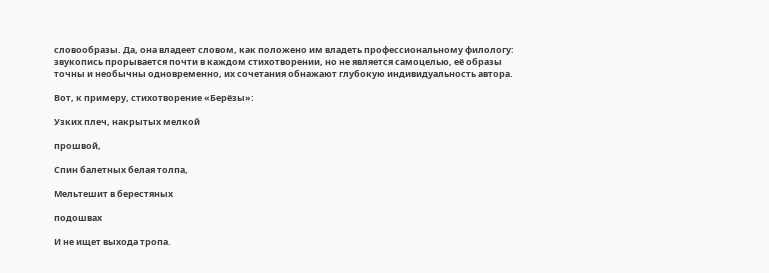словообразы. Да, она владеет словом, как положено им владеть профессиональному филологу: звукопись прорывается почти в каждом стихотворении, но не является самоцелью, её образы точны и необычны одновременно, их сочетания обнажают глубокую индивидуальность автора.

Вот, к примеру, стихотворение «Берёзы»:

Узких плеч, накрытых мелкой

прошвой,

Спин балетных белая толпа,

Мельтешит в берестяных

подошвах

И не ищет выхода тропа.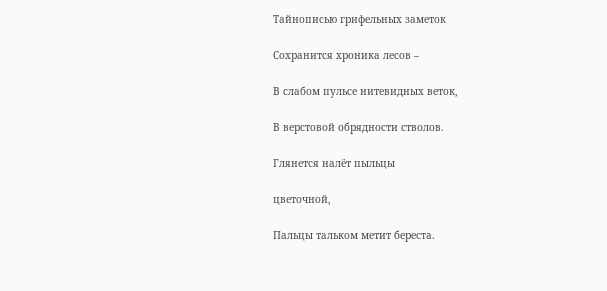Тайнописью грифельных заметок

Сохранится хроника лесов –

В слабом пульсе нитевидных веток,

В верстовой обрядности стволов.

Глянется налёт пыльцы

цветочной,

Пальцы тальком метит береста.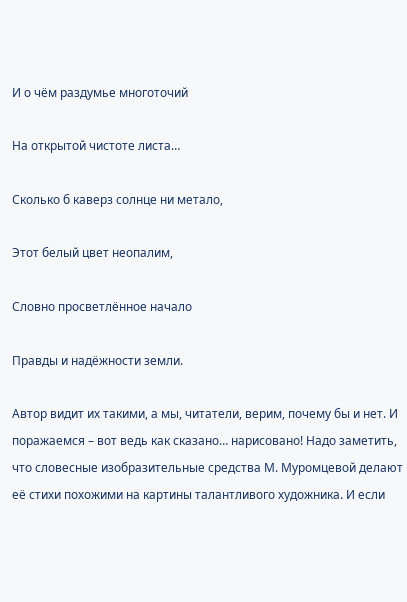И о чём раздумье многоточий

На открытой чистоте листа…

Сколько б каверз солнце ни метало,

Этот белый цвет неопалим,

Словно просветлённое начало

Правды и надёжности земли.

Автор видит их такими, а мы, читатели, верим, почему бы и нет. И поражаемся – вот ведь как сказано… нарисовано! Надо заметить, что словесные изобразительные средства М. Муромцевой делают её стихи похожими на картины талантливого художника. И если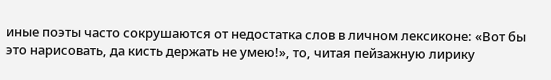иные поэты часто сокрушаются от недостатка слов в личном лексиконе: «Вот бы это нарисовать, да кисть держать не умею!», то, читая пейзажную лирику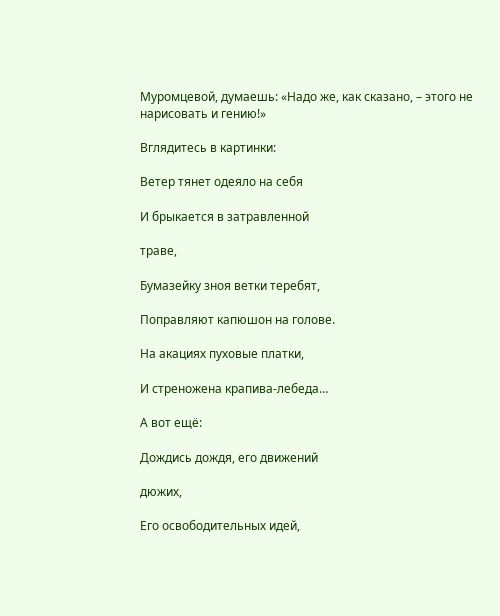Муромцевой, думаешь: «Надо же, как сказано, – этого не нарисовать и гению!»

Вглядитесь в картинки:

Ветер тянет одеяло на себя

И брыкается в затравленной

траве,

Бумазейку зноя ветки теребят,

Поправляют капюшон на голове.

На акациях пуховые платки,

И стреножена крапива-лебеда…

А вот ещё:

Дождись дождя, его движений

дюжих,

Его освободительных идей,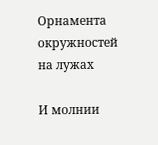Орнамента окружностей на лужах

И молнии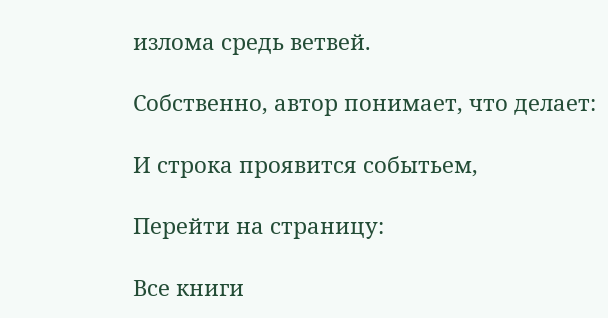излома средь ветвей.

Собственно, автор понимает, что делает:

И строка проявится событьем,

Перейти на страницу:

Все книги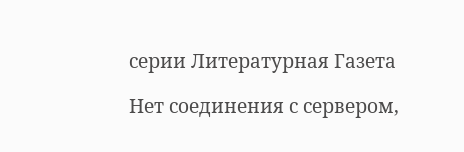серии Литературная Газета

Нет соединения с сервером,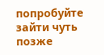попробуйте зайти чуть позже